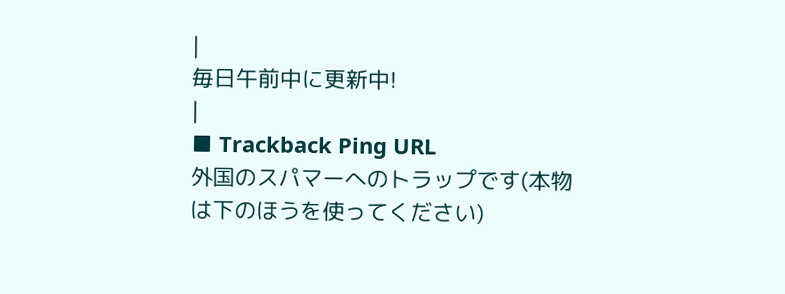|
毎日午前中に更新中!
|
■ Trackback Ping URL
外国のスパマーへのトラップです(本物は下のほうを使ってください)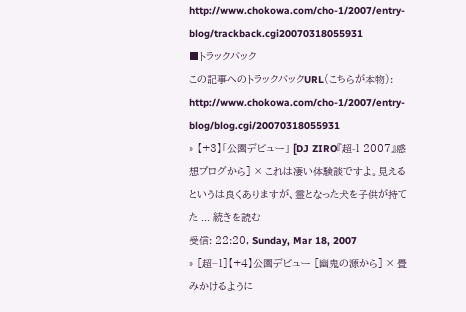http://www.chokowa.com/cho-1/2007/entry-blog/trackback.cgi20070318055931
■トラックバック
この記事へのトラックバックURL(こちらが本物):
http://www.chokowa.com/cho-1/2007/entry-blog/blog.cgi/20070318055931
» 【+3】「公園デビュー」 [DJ ZIRO『超-1 2007』感想ブログから] × これは凄い体験談ですよ。見えるというは良くありますが、霊となった犬を子供が持てた ... 続きを読む
受信: 22:20, Sunday, Mar 18, 2007
» [超−1]【+4】公園デビュー [幽鬼の源から] × 畳みかけるように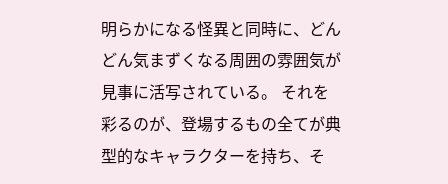明らかになる怪異と同時に、どんどん気まずくなる周囲の雰囲気が見事に活写されている。 それを彩るのが、登場するもの全てが典型的なキャラクターを持ち、そ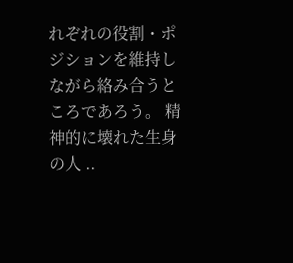れぞれの役割・ポジションを維持しながら絡み合うところであろう。 精神的に壊れた生身の人 ..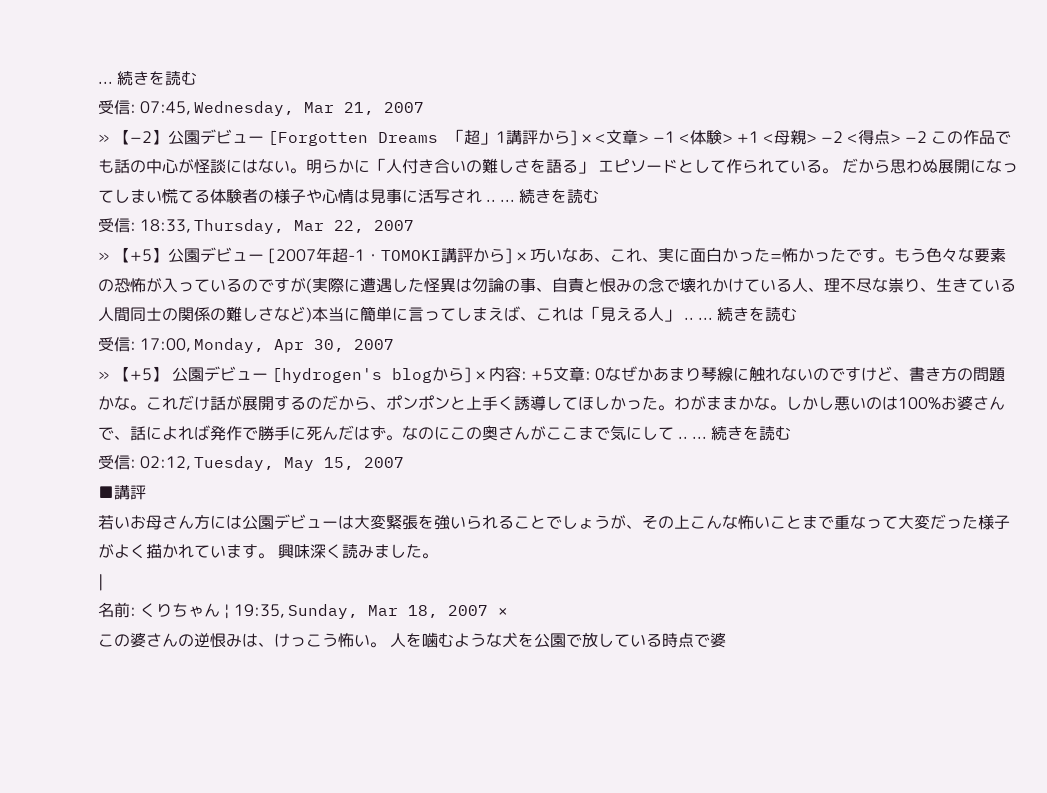... 続きを読む
受信: 07:45, Wednesday, Mar 21, 2007
» 【−2】公園デビュー [Forgotten Dreams 「超」1講評から] × <文章> −1 <体験> +1 <母親> −2 <得点> −2 この作品でも話の中心が怪談にはない。明らかに「人付き合いの難しさを語る」 エピソードとして作られている。 だから思わぬ展開になってしまい慌てる体験者の様子や心情は見事に活写され .. ... 続きを読む
受信: 18:33, Thursday, Mar 22, 2007
» 【+5】公園デビュー [2007年超-1・TOMOKI講評から] × 巧いなあ、これ、実に面白かった=怖かったです。もう色々な要素の恐怖が入っているのですが(実際に遭遇した怪異は勿論の事、自責と恨みの念で壊れかけている人、理不尽な祟り、生きている人間同士の関係の難しさなど)本当に簡単に言ってしまえば、これは「見える人」 .. ... 続きを読む
受信: 17:00, Monday, Apr 30, 2007
» 【+5】 公園デビュー [hydrogen's blogから] × 内容: +5文章: 0なぜかあまり琴線に触れないのですけど、書き方の問題かな。これだけ話が展開するのだから、ポンポンと上手く誘導してほしかった。わがままかな。しかし悪いのは100%お婆さんで、話によれば発作で勝手に死んだはず。なのにこの奥さんがここまで気にして .. ... 続きを読む
受信: 02:12, Tuesday, May 15, 2007
■講評
若いお母さん方には公園デビューは大変緊張を強いられることでしょうが、その上こんな怖いことまで重なって大変だった様子がよく描かれています。 興味深く読みました。
|
名前: くりちゃん ¦ 19:35, Sunday, Mar 18, 2007 ×
この婆さんの逆恨みは、けっこう怖い。 人を噛むような犬を公園で放している時点で婆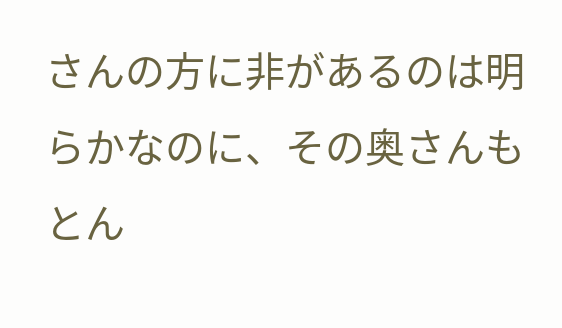さんの方に非があるのは明らかなのに、その奥さんもとん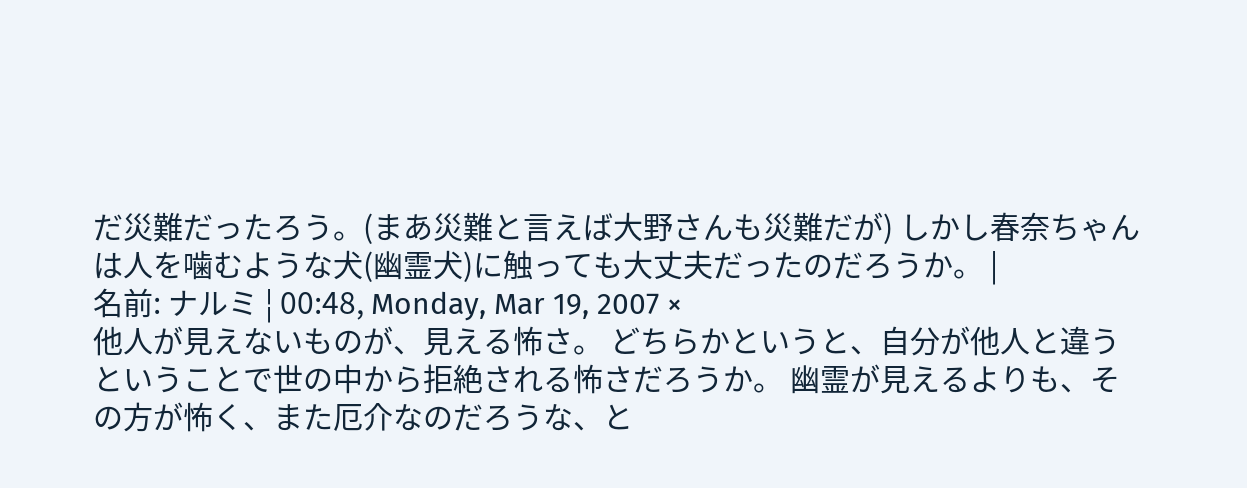だ災難だったろう。(まあ災難と言えば大野さんも災難だが) しかし春奈ちゃんは人を噛むような犬(幽霊犬)に触っても大丈夫だったのだろうか。 |
名前: ナルミ ¦ 00:48, Monday, Mar 19, 2007 ×
他人が見えないものが、見える怖さ。 どちらかというと、自分が他人と違うということで世の中から拒絶される怖さだろうか。 幽霊が見えるよりも、その方が怖く、また厄介なのだろうな、と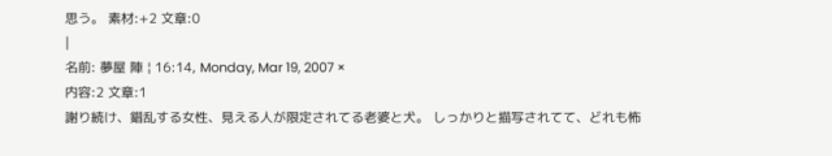思う。 素材:+2 文章:0
|
名前: 夢屋 陣 ¦ 16:14, Monday, Mar 19, 2007 ×
内容:2 文章:1
謝り続け、錯乱する女性、見える人が限定されてる老婆と犬。 しっかりと描写されてて、どれも怖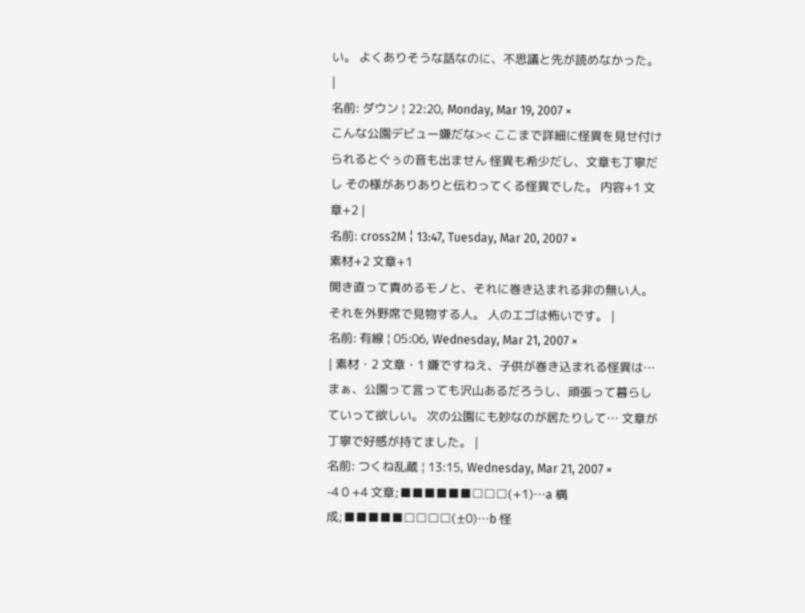い。 よくありそうな話なのに、不思議と先が読めなかった。 |
名前: ダウン ¦ 22:20, Monday, Mar 19, 2007 ×
こんな公園デビュー嫌だな>< ここまで詳細に怪異を見せ付けられるとぐぅの音も出ません 怪異も希少だし、文章も丁寧だし その様がありありと伝わってくる怪異でした。 内容+1 文章+2 |
名前: cross2M ¦ 13:47, Tuesday, Mar 20, 2007 ×
素材+2 文章+1
開き直って責めるモノと、それに巻き込まれる非の無い人。 それを外野席で見物する人。 人のエゴは怖いです。 |
名前: 有線 ¦ 05:06, Wednesday, Mar 21, 2007 ×
| 素材・2 文章・1 嫌ですねえ、子供が巻き込まれる怪異は… まぁ、公園って言っても沢山あるだろうし、頑張って暮らしていって欲しい。 次の公園にも妙なのが居たりして… 文章が丁寧で好感が持てました。 |
名前: つくね乱蔵 ¦ 13:15, Wednesday, Mar 21, 2007 ×
-4 0 +4 文章;■■■■■■□□□(+1)…a 構成;■■■■■□□□□(±0)…b 怪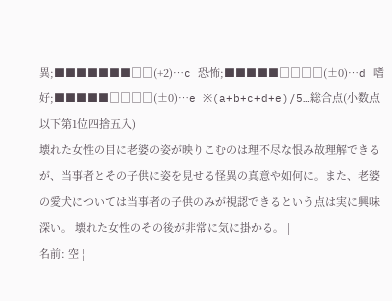異;■■■■■■■□□(+2)…c 恐怖;■■■■■□□□□(±0)…d 嗜好;■■■■■□□□□(±0)…e ※(a+b+c+d+e)/5…総合点(小数点以下第1位四捨五入)
壊れた女性の目に老婆の姿が映りこむのは理不尽な恨み故理解できるが、当事者とその子供に姿を見せる怪異の真意や如何に。また、老婆の愛犬については当事者の子供のみが視認できるという点は実に興味深い。 壊れた女性のその後が非常に気に掛かる。 |
名前: 空 ¦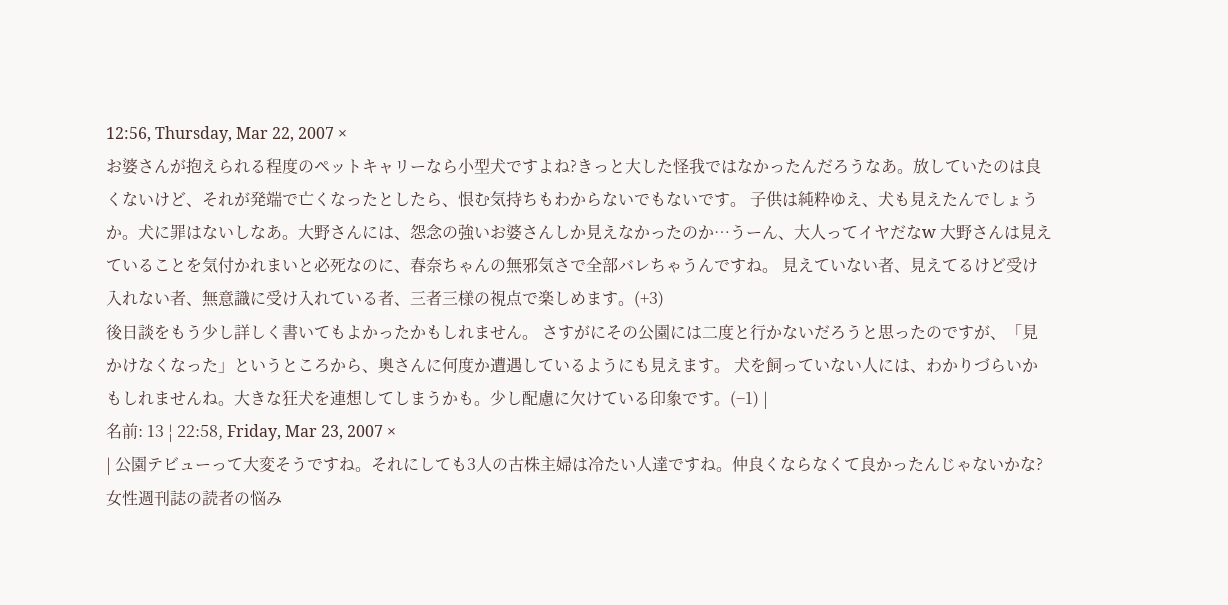12:56, Thursday, Mar 22, 2007 ×
お婆さんが抱えられる程度のペットキャリーなら小型犬ですよね?きっと大した怪我ではなかったんだろうなあ。放していたのは良くないけど、それが発端で亡くなったとしたら、恨む気持ちもわからないでもないです。 子供は純粋ゆえ、犬も見えたんでしょうか。犬に罪はないしなあ。大野さんには、怨念の強いお婆さんしか見えなかったのか…うーん、大人ってイヤだなw 大野さんは見えていることを気付かれまいと必死なのに、春奈ちゃんの無邪気さで全部バレちゃうんですね。 見えていない者、見えてるけど受け入れない者、無意識に受け入れている者、三者三様の視点で楽しめます。(+3)
後日談をもう少し詳しく書いてもよかったかもしれません。 さすがにその公園には二度と行かないだろうと思ったのですが、「見かけなくなった」というところから、奥さんに何度か遭遇しているようにも見えます。 犬を飼っていない人には、わかりづらいかもしれませんね。大きな狂犬を連想してしまうかも。少し配慮に欠けている印象です。(−1) |
名前: 13 ¦ 22:58, Friday, Mar 23, 2007 ×
| 公園テビューって大変そうですね。それにしても3人の古株主婦は冷たい人達ですね。仲良くならなくて良かったんじゃないかな?女性週刊誌の読者の悩み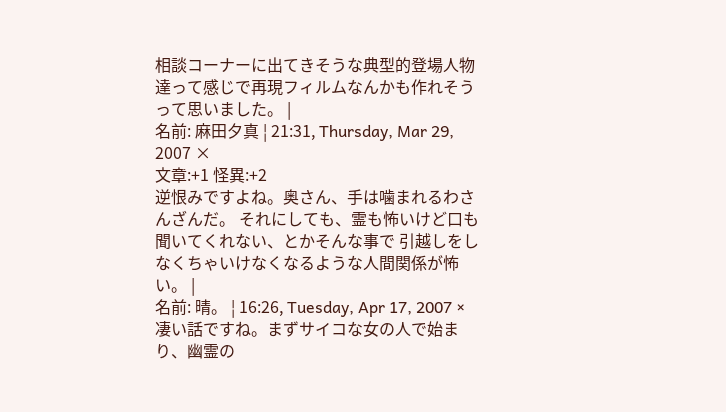相談コーナーに出てきそうな典型的登場人物達って感じで再現フィルムなんかも作れそうって思いました。 |
名前: 麻田夕真 ¦ 21:31, Thursday, Mar 29, 2007 ×
文章:+1 怪異:+2
逆恨みですよね。奥さん、手は噛まれるわさんざんだ。 それにしても、霊も怖いけど口も聞いてくれない、とかそんな事で 引越しをしなくちゃいけなくなるような人間関係が怖い。 |
名前: 晴。 ¦ 16:26, Tuesday, Apr 17, 2007 ×
凄い話ですね。まずサイコな女の人で始まり、幽霊の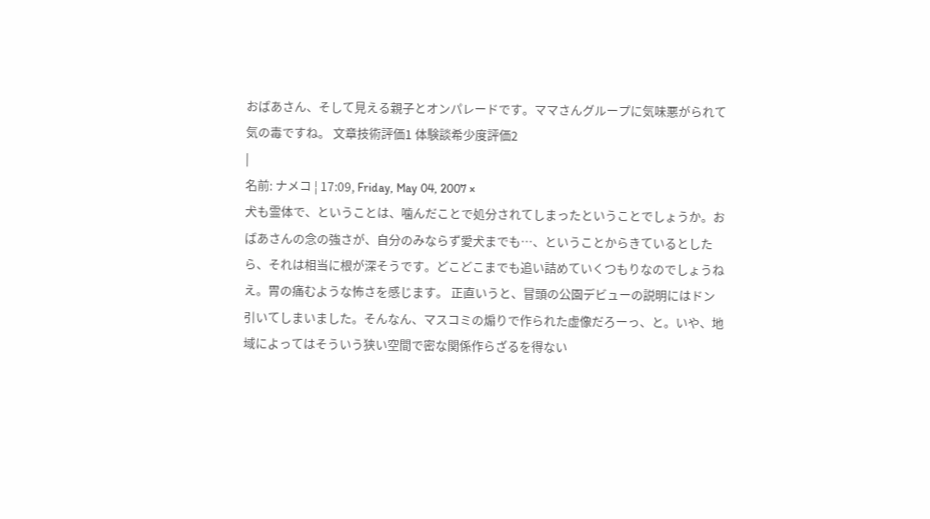おばあさん、そして見える親子とオンパレードです。ママさんグループに気味悪がられて気の毒ですね。 文章技術評価1 体験談希少度評価2
|
名前: ナメコ ¦ 17:09, Friday, May 04, 2007 ×
犬も霊体で、ということは、噛んだことで処分されてしまったということでしょうか。おばあさんの念の強さが、自分のみならず愛犬までも…、ということからきているとしたら、それは相当に根が深そうです。どこどこまでも追い詰めていくつもりなのでしょうねえ。胃の痛むような怖さを感じます。 正直いうと、冒頭の公園デビューの説明にはドン引いてしまいました。そんなん、マスコミの煽りで作られた虚像だろーっ、と。いや、地域によってはそういう狭い空間で密な関係作らざるを得ない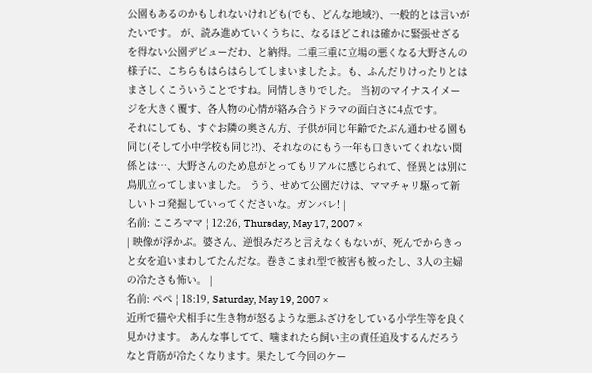公園もあるのかもしれないけれども(でも、どんな地域?)、一般的とは言いがたいです。 が、読み進めていくうちに、なるほどこれは確かに緊張せざるを得ない公園デビューだわ、と納得。二重三重に立場の悪くなる大野さんの様子に、こちらもはらはらしてしまいましたよ。も、ふんだりけったりとはまさしくこういうことですね。同情しきりでした。 当初のマイナスイメージを大きく覆す、各人物の心情が絡み合うドラマの面白さに4点です。
それにしても、すぐお隣の奥さん方、子供が同じ年齢でたぶん通わせる園も同じ(そして小中学校も同じ?!)、それなのにもう一年も口きいてくれない関係とは…、大野さんのため息がとってもリアルに感じられて、怪異とは別に鳥肌立ってしまいました。 うう、せめて公園だけは、ママチャリ駆って新しいトコ発掘していってくださいな。ガンバレ! |
名前: こころママ ¦ 12:26, Thursday, May 17, 2007 ×
| 映像が浮かぶ。婆さん、逆恨みだろと言えなくもないが、死んでからきっと女を追いまわしてたんだな。巻きこまれ型で被害も被ったし、3人の主婦の冷たさも怖い。 |
名前: ペペ ¦ 18:19, Saturday, May 19, 2007 ×
近所で猫や犬相手に生き物が怒るような悪ふざけをしている小学生等を良く見かけます。 あんな事してて、噛まれたら飼い主の責任追及するんだろうなと背筋が冷たくなります。果たして今回のケー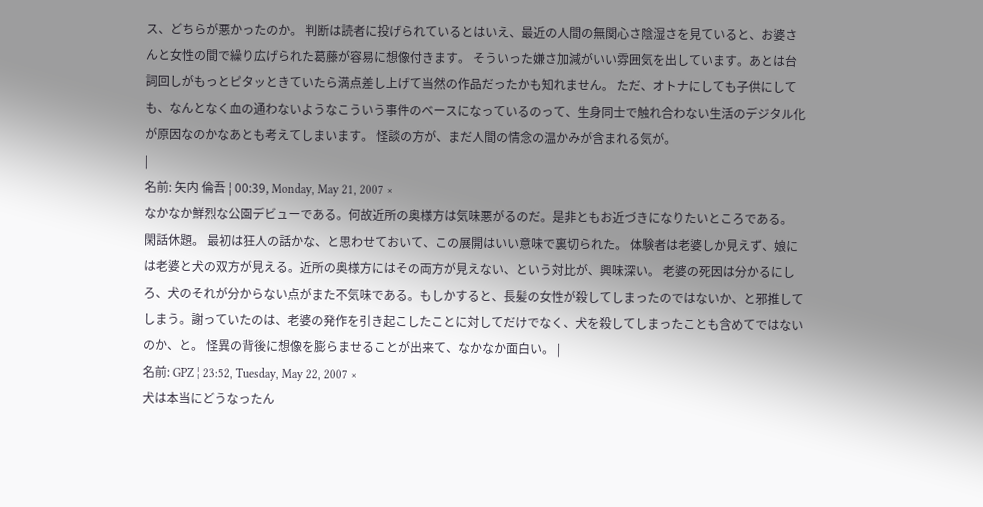ス、どちらが悪かったのか。 判断は読者に投げられているとはいえ、最近の人間の無関心さ陰湿さを見ていると、お婆さんと女性の間で繰り広げられた葛藤が容易に想像付きます。 そういった嫌さ加減がいい雰囲気を出しています。あとは台詞回しがもっとピタッときていたら満点差し上げて当然の作品だったかも知れません。 ただ、オトナにしても子供にしても、なんとなく血の通わないようなこういう事件のベースになっているのって、生身同士で触れ合わない生活のデジタル化が原因なのかなあとも考えてしまいます。 怪談の方が、まだ人間の情念の温かみが含まれる気が。
|
名前: 矢内 倫吾 ¦ 00:39, Monday, May 21, 2007 ×
なかなか鮮烈な公園デビューである。何故近所の奥様方は気味悪がるのだ。是非ともお近づきになりたいところである。 閑話休題。 最初は狂人の話かな、と思わせておいて、この展開はいい意味で裏切られた。 体験者は老婆しか見えず、娘には老婆と犬の双方が見える。近所の奥様方にはその両方が見えない、という対比が、興味深い。 老婆の死因は分かるにしろ、犬のそれが分からない点がまた不気味である。もしかすると、長髪の女性が殺してしまったのではないか、と邪推してしまう。謝っていたのは、老婆の発作を引き起こしたことに対してだけでなく、犬を殺してしまったことも含めてではないのか、と。 怪異の背後に想像を膨らませることが出来て、なかなか面白い。 |
名前: GPZ ¦ 23:52, Tuesday, May 22, 2007 ×
犬は本当にどうなったん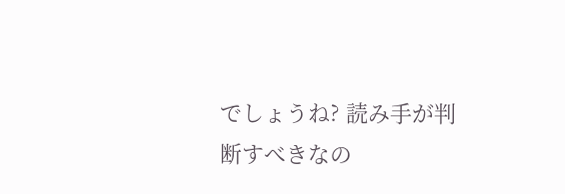でしょうね? 読み手が判断すべきなの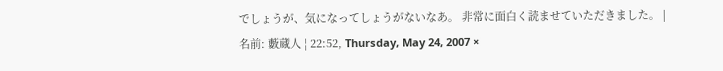でしょうが、気になってしょうがないなあ。 非常に面白く読ませていただきました。 |
名前: 藪蔵人 ¦ 22:52, Thursday, May 24, 2007 ×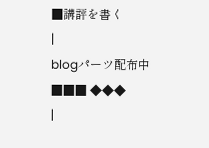■講評を書く
|
blogパーツ配布中
■■■ ◆◆◆
|